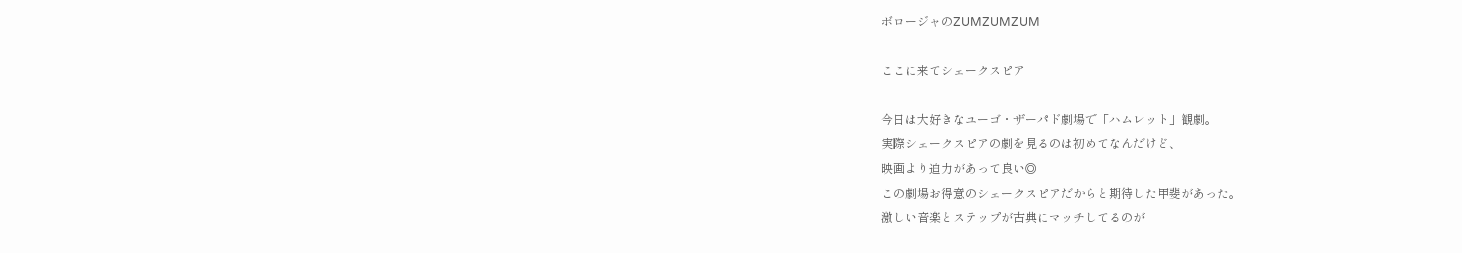ボロージャのZUMZUMZUM

ここに来てシェークスピア

今日は大好きなユーゴ・ザーパド劇場で「ハムレット」観劇。
実際シェークスピアの劇を見るのは初めてなんだけど、
映画より迫力があって良い◎
この劇場お得意のシェークスピアだからと期待した甲斐があった。
激しい音楽とステップが古典にマッチしてるのが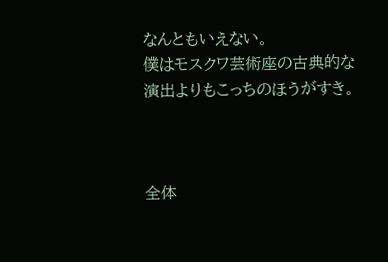なんともいえない。
僕はモスクワ芸術座の古典的な演出よりもこっちのほうがすき。



全体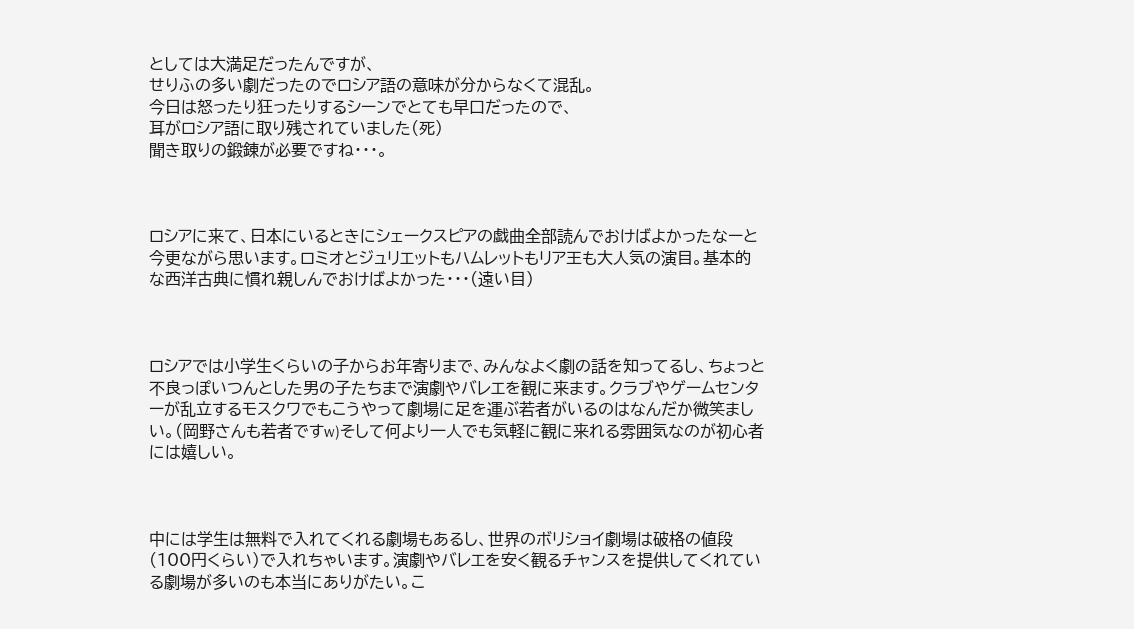としては大満足だったんですが、
せりふの多い劇だったのでロシア語の意味が分からなくて混乱。
今日は怒ったり狂ったりするシーンでとても早口だったので、
耳がロシア語に取り残されていました(死)
聞き取りの鍛錬が必要ですね・・・。



ロシアに来て、日本にいるときにシェークスピアの戯曲全部読んでおけばよかったなーと今更ながら思います。ロミオとジュリエットもハムレットもリア王も大人気の演目。基本的な西洋古典に慣れ親しんでおけばよかった・・・(遠い目)



ロシアでは小学生くらいの子からお年寄りまで、みんなよく劇の話を知ってるし、ちょっと不良っぽいつんとした男の子たちまで演劇やバレエを観に来ます。クラブやゲームセンターが乱立するモスクワでもこうやって劇場に足を運ぶ若者がいるのはなんだか微笑ましい。(岡野さんも若者ですw)そして何より一人でも気軽に観に来れる雰囲気なのが初心者には嬉しい。



中には学生は無料で入れてくれる劇場もあるし、世界のボリショイ劇場は破格の値段(100円くらい)で入れちゃいます。演劇やバレエを安く観るチャンスを提供してくれている劇場が多いのも本当にありがたい。こ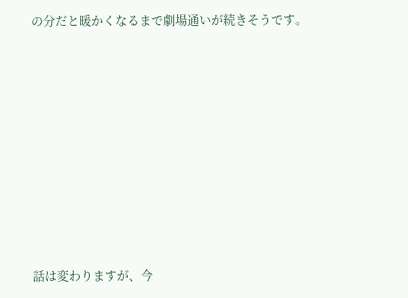の分だと暖かくなるまで劇場通いが続きそうです。










話は変わりますが、今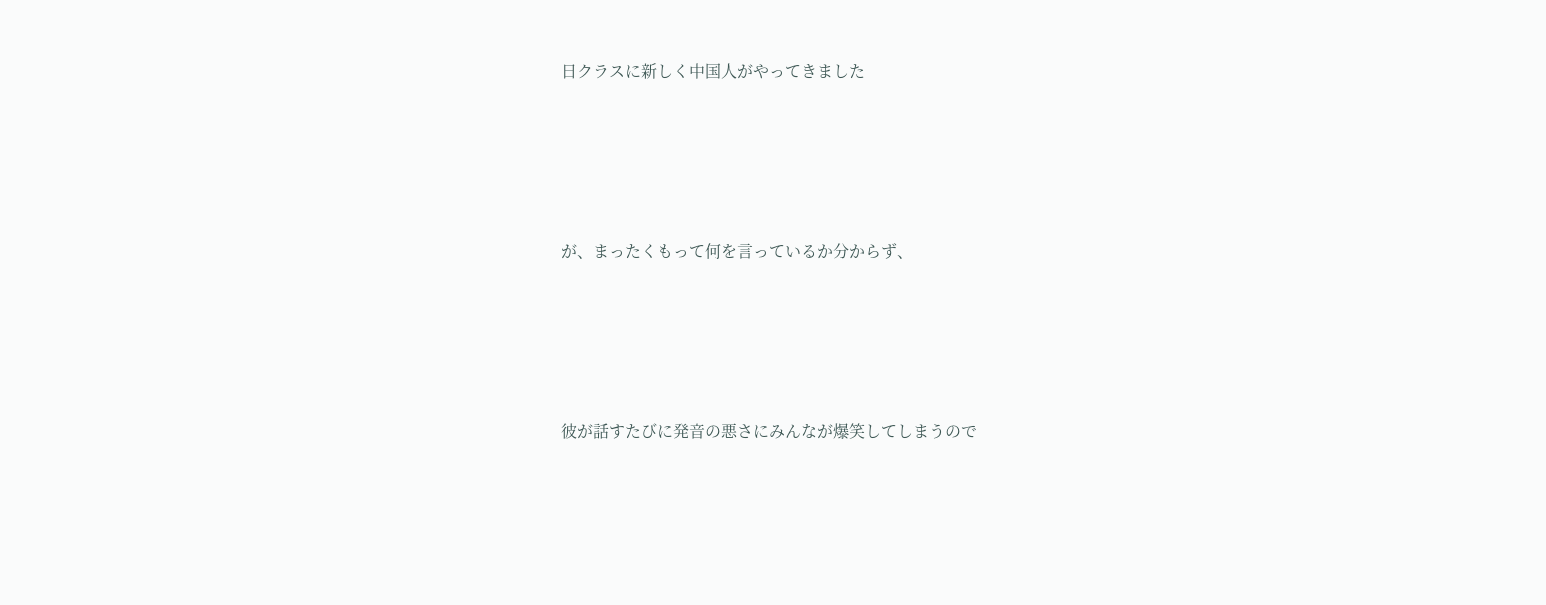日クラスに新しく中国人がやってきました









が、まったくもって何を言っているか分からず、









彼が話すたびに発音の悪さにみんなが爆笑してしまうので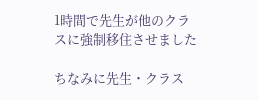1時間で先生が他のクラスに強制移住させました

ちなみに先生・クラス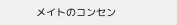メイトのコンセン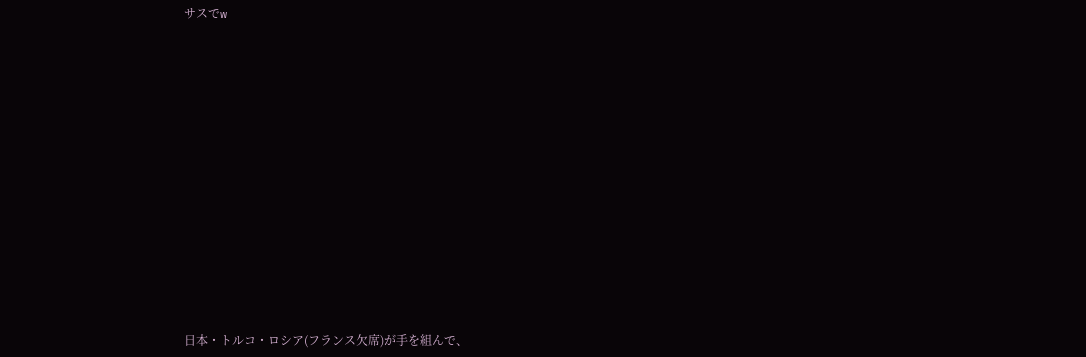サスでw














日本・トルコ・ロシア(フランス欠席)が手を組んで、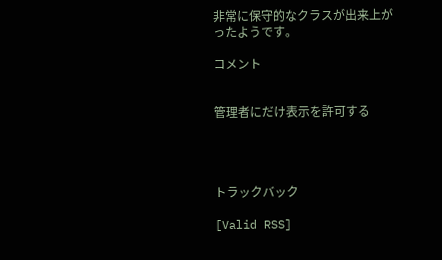非常に保守的なクラスが出来上がったようです。

コメント


管理者にだけ表示を許可する




トラックバック

[Valid RSS]